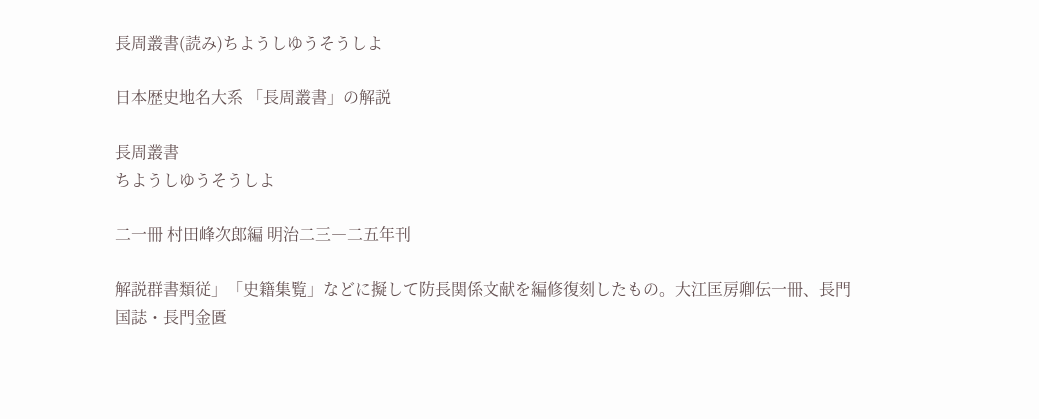長周叢書(読み)ちようしゆうそうしよ

日本歴史地名大系 「長周叢書」の解説

長周叢書
ちようしゆうそうしよ

二一冊 村田峰次郎編 明治二三―二五年刊

解説群書類従」「史籍集覧」などに擬して防長関係文献を編修復刻したもの。大江匡房卿伝一冊、長門国誌・長門金匱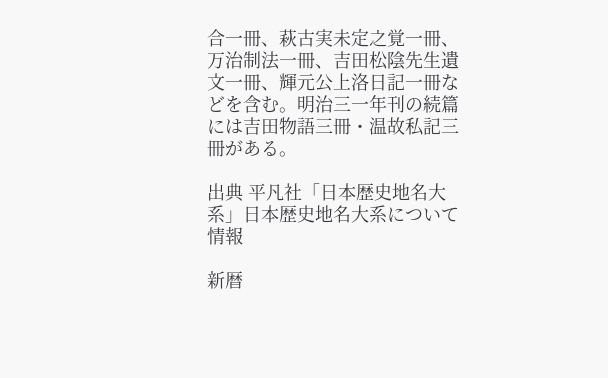合一冊、萩古実未定之覚一冊、万治制法一冊、吉田松陰先生遺文一冊、輝元公上洛日記一冊などを含む。明治三一年刊の続篇には吉田物語三冊・温故私記三冊がある。

出典 平凡社「日本歴史地名大系」日本歴史地名大系について 情報

新暦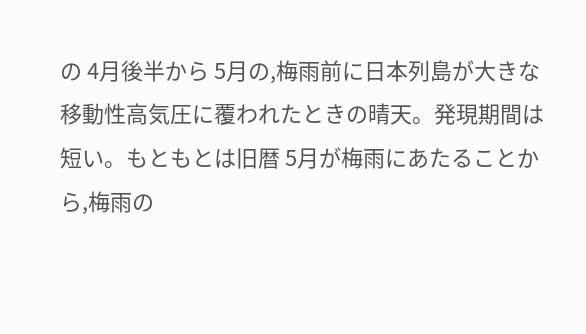の 4月後半から 5月の,梅雨前に日本列島が大きな移動性高気圧に覆われたときの晴天。発現期間は短い。もともとは旧暦 5月が梅雨にあたることから,梅雨の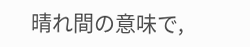晴れ間の意味で,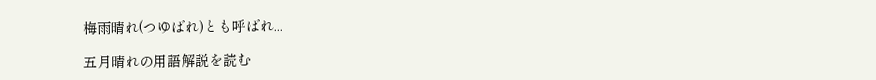梅雨晴れ(つゆばれ)とも呼ばれ...

五月晴れの用語解説を読む